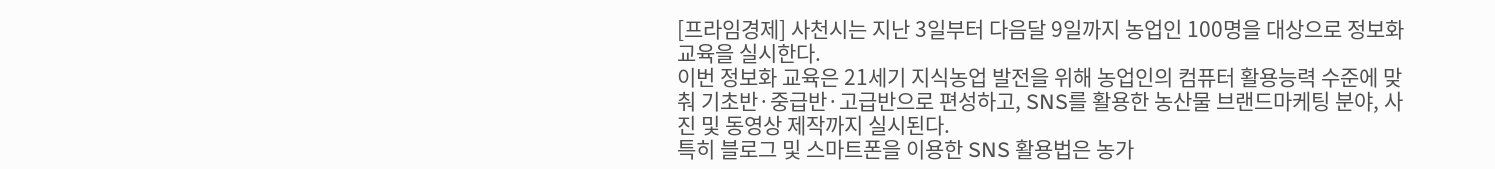[프라임경제] 사천시는 지난 3일부터 다음달 9일까지 농업인 100명을 대상으로 정보화 교육을 실시한다.
이번 정보화 교육은 21세기 지식농업 발전을 위해 농업인의 컴퓨터 활용능력 수준에 맞춰 기초반·중급반·고급반으로 편성하고, SNS를 활용한 농산물 브랜드마케팅 분야, 사진 및 동영상 제작까지 실시된다.
특히 블로그 및 스마트폰을 이용한 SNS 활용법은 농가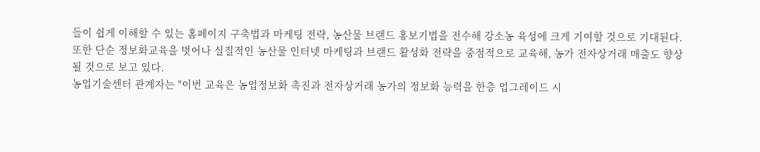들이 쉽게 이해할 수 있는 홈페이지 구축법과 마케팅 전략, 농산물 브랜드 홍보기법을 전수해 강소농 육성에 크게 기여할 것으로 기대된다.
또한 단순 정보화교육을 벗어나 실질적인 농산물 인터넷 마케팅과 브랜드 활성화 전략을 중점적으로 교육해, 농가 전자상거래 매출도 향상 될 것으로 보고 있다.
농업기술센터 관계자는 "이번 교육은 농업정보화 촉진과 전자상거래 농가의 정보화 능력을 한층 업그레이드 시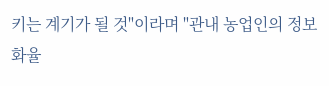키는 계기가 될 것"이라며 "관내 농업인의 정보화율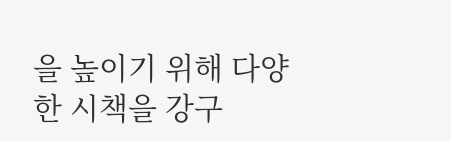을 높이기 위해 다양한 시책을 강구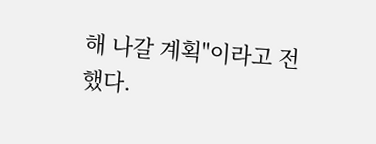해 나갈 계획"이라고 전했다.